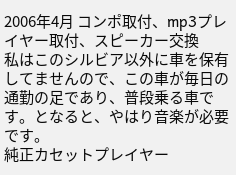2006年4月 コンポ取付、mp3プレイヤー取付、スピーカー交換
私はこのシルビア以外に車を保有してませんので、この車が毎日の通勤の足であり、普段乗る車です。となると、やはり音楽が必要です。
純正カセットプレイヤー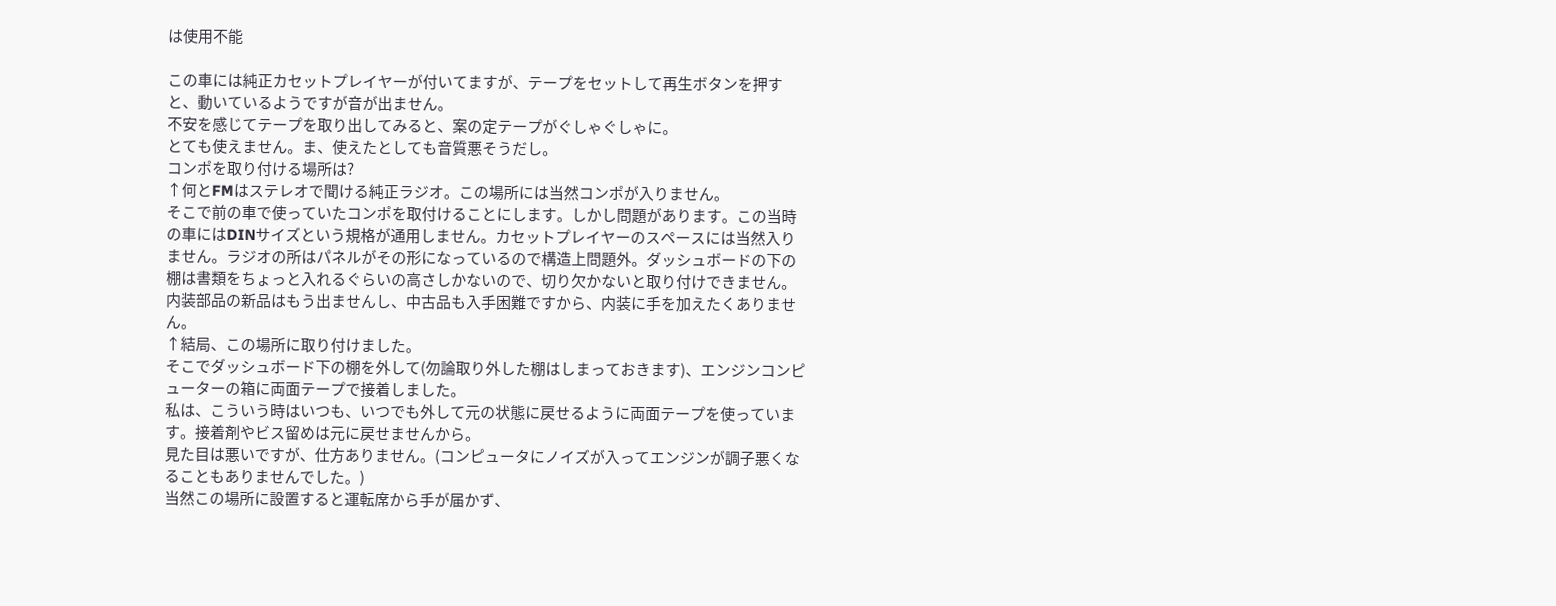は使用不能

この車には純正カセットプレイヤーが付いてますが、テープをセットして再生ボタンを押すと、動いているようですが音が出ません。
不安を感じてテープを取り出してみると、案の定テープがぐしゃぐしゃに。
とても使えません。ま、使えたとしても音質悪そうだし。
コンポを取り付ける場所は?
↑何とFMはステレオで聞ける純正ラジオ。この場所には当然コンポが入りません。
そこで前の車で使っていたコンポを取付けることにします。しかし問題があります。この当時の車にはDINサイズという規格が通用しません。カセットプレイヤーのスペースには当然入りません。ラジオの所はパネルがその形になっているので構造上問題外。ダッシュボードの下の棚は書類をちょっと入れるぐらいの高さしかないので、切り欠かないと取り付けできません。内装部品の新品はもう出ませんし、中古品も入手困難ですから、内装に手を加えたくありません。
↑結局、この場所に取り付けました。
そこでダッシュボード下の棚を外して(勿論取り外した棚はしまっておきます)、エンジンコンピューターの箱に両面テープで接着しました。
私は、こういう時はいつも、いつでも外して元の状態に戻せるように両面テープを使っています。接着剤やビス留めは元に戻せませんから。
見た目は悪いですが、仕方ありません。(コンピュータにノイズが入ってエンジンが調子悪くなることもありませんでした。)
当然この場所に設置すると運転席から手が届かず、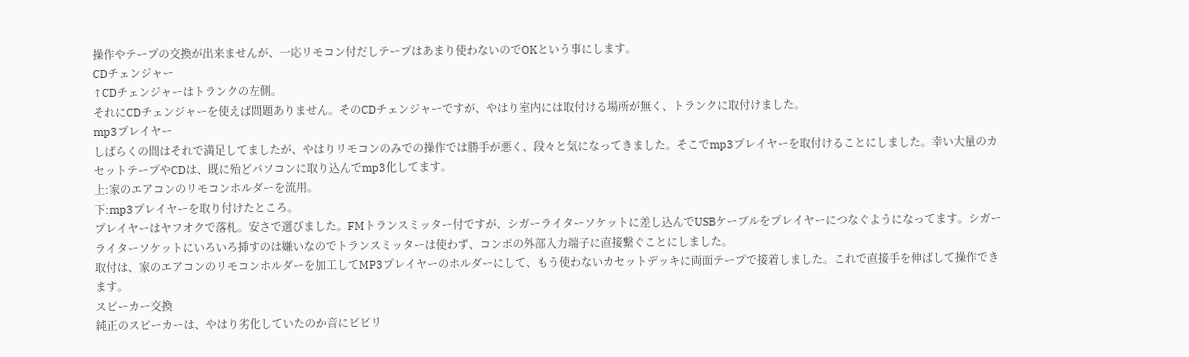操作やテープの交換が出来ませんが、一応リモコン付だしテープはあまり使わないのでOKという事にします。
CDチェンジャー
↑CDチェンジャーはトランクの左側。
それにCDチェンジャーを使えば問題ありません。そのCDチェンジャーですが、やはり室内には取付ける場所が無く、トランクに取付けました。
mp3プレイヤー
しばらくの間はそれで満足してましたが、やはりリモコンのみでの操作では勝手が悪く、段々と気になってきました。そこでmp3プレイヤーを取付けることにしました。幸い大量のカセットテープやCDは、既に殆どパソコンに取り込んでmp3化してます。
上:家のエアコンのリモコンホルダーを流用。
下:mp3プレイヤーを取り付けたところ。
プレイヤーはヤフオクで落札。安さで選びました。FMトランスミッター付ですが、シガーライターソケットに差し込んでUSBケーブルをプレイヤーにつなぐようになってます。シガーライターソケットにいろいろ挿すのは嫌いなのでトランスミッターは使わず、コンポの外部入力端子に直接繋ぐことにしました。
取付は、家のエアコンのリモコンホルダーを加工してMP3プレイヤーのホルダーにして、もう使わないカセットデッキに両面テープで接着しました。これで直接手を伸ばして操作できます。
スピーカー交換
純正のスピーカーは、やはり劣化していたのか音にビビリ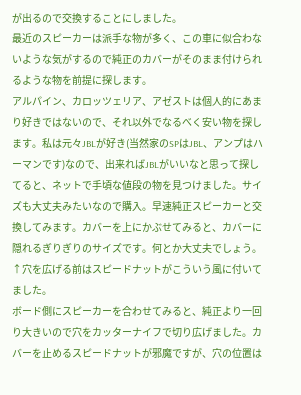が出るので交換することにしました。
最近のスピーカーは派手な物が多く、この車に似合わないような気がするので純正のカバーがそのまま付けられるような物を前提に探します。
アルパイン、カロッツェリア、アゼストは個人的にあまり好きではないので、それ以外でなるべく安い物を探します。私は元々JBLが好き(当然家のSPはJBL、アンプはハーマンです)なので、出来ればJBLがいいなと思って探してると、ネットで手頃な値段の物を見つけました。サイズも大丈夫みたいなので購入。早速純正スピーカーと交換してみます。カバーを上にかぶせてみると、カバーに隠れるぎりぎりのサイズです。何とか大丈夫でしょう。
↑穴を広げる前はスピードナットがこういう風に付いてました。
ボード側にスピーカーを合わせてみると、純正より一回り大きいので穴をカッターナイフで切り広げました。カバーを止めるスピードナットが邪魔ですが、穴の位置は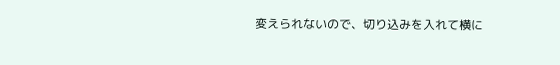変えられないので、切り込みを入れて横に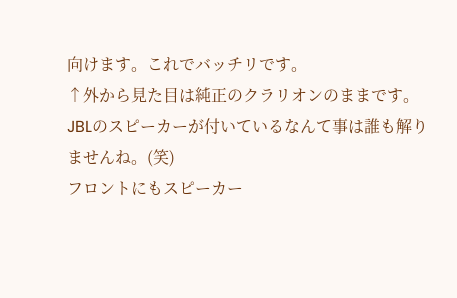向けます。これでバッチリです。
↑外から見た目は純正のクラリオンのままです。
JBLのスピーカーが付いているなんて事は誰も解りませんね。(笑)
フロントにもスピーカー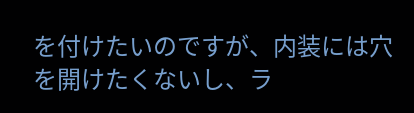を付けたいのですが、内装には穴を開けたくないし、ラ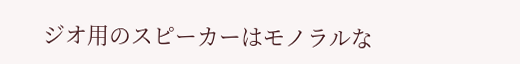ジオ用のスピーカーはモノラルな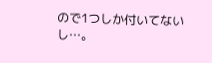ので1つしか付いてないし…。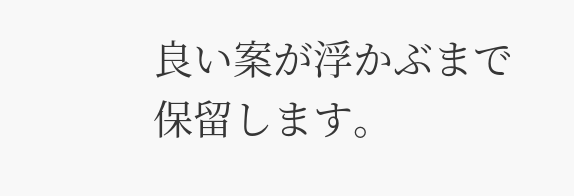良い案が浮かぶまで保留します。